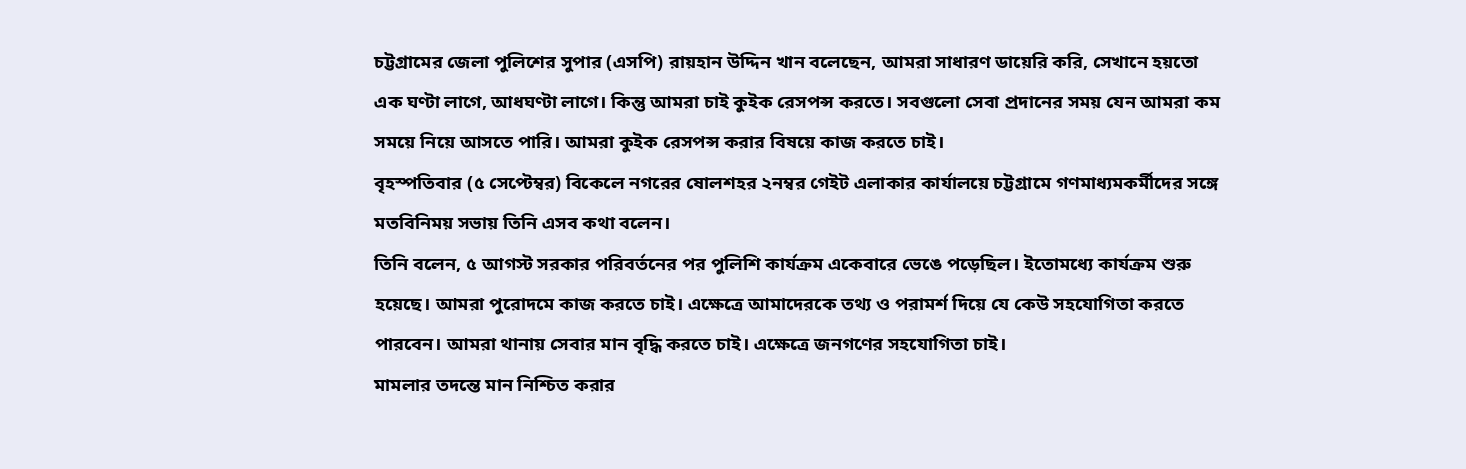চট্টগ্রামের জেলা পুলিশের সুপার (এসপি) রায়হান উদ্দিন খান বলেছেন, আমরা সাধারণ ডায়েরি করি, সেখানে হয়তো এক ঘণ্টা লাগে, আধঘণ্টা লাগে। কিন্তু আমরা চাই কুইক রেসপন্স করতে। সবগুলো সেবা প্রদানের সময় যেন আমরা কম সময়ে নিয়ে আসতে পারি। আমরা কুইক রেসপন্স করার বিষয়ে কাজ করতে চাই।
বৃহস্পতিবার (৫ সেপ্টেম্বর) বিকেলে নগরের ষোলশহর ২নম্বর গেইট এলাকার কার্যালয়ে চট্টগ্রামে গণমাধ্যমকর্মীদের সঙ্গে মতবিনিময় সভায় তিনি এসব কথা বলেন।
তিনি বলেন, ৫ আগস্ট সরকার পরিবর্তনের পর পুলিশি কার্যক্রম একেবারে ভেঙে পড়েছিল। ইতোমধ্যে কার্যক্রম শুরু হয়েছে। আমরা পুরোদমে কাজ করতে চাই। এক্ষেত্রে আমাদেরকে তথ্য ও পরামর্শ দিয়ে যে কেউ সহযোগিতা করতে পারবেন। আমরা থানায় সেবার মান বৃদ্ধি করতে চাই। এক্ষেত্রে জনগণের সহযোগিতা চাই।
মামলার তদন্তে মান নিশ্চিত করার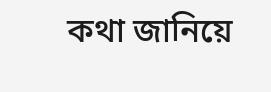কথা জানিয়ে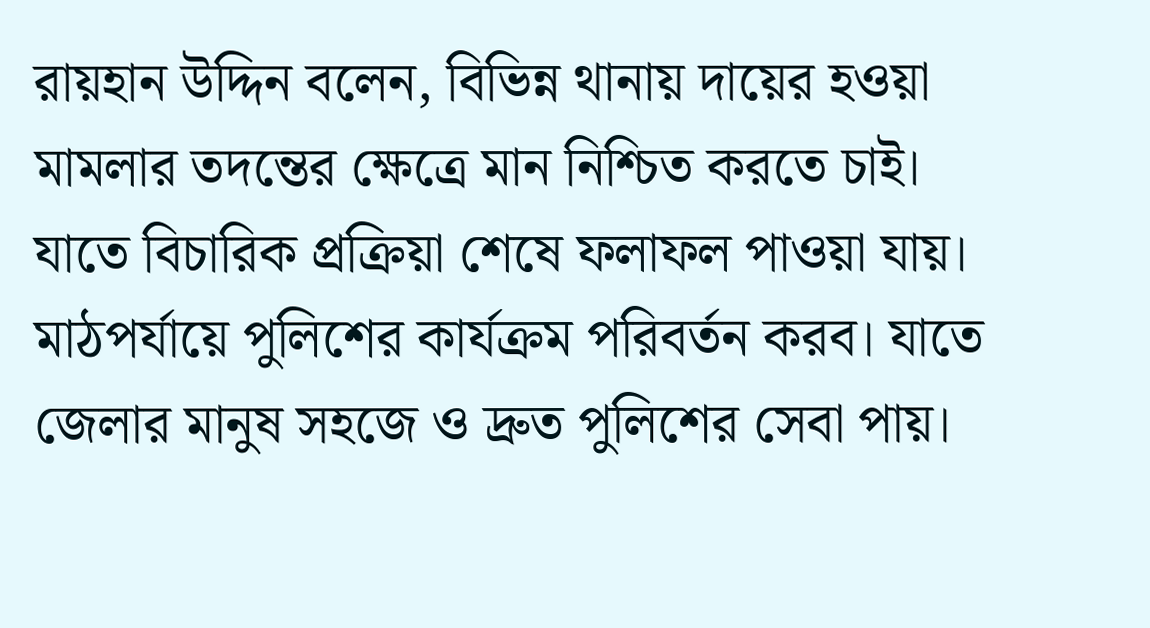রায়হান উদ্দিন বলেন, বিভিন্ন থানায় দায়ের হওয়া মামলার তদন্তের ক্ষেত্রে মান নিশ্চিত করতে চাই। যাতে বিচারিক প্রক্রিয়া শেষে ফলাফল পাওয়া যায়। মাঠপর্যায়ে পুলিশের কার্যক্রম পরিবর্তন করব। যাতে জেলার মানুষ সহজে ও দ্রুত পুলিশের সেবা পায়।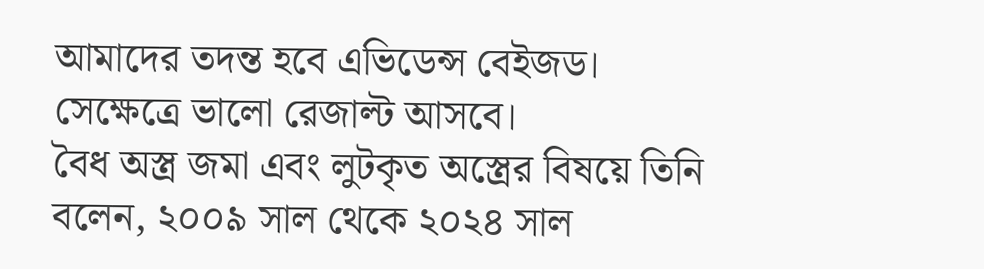আমাদের তদন্ত হবে এভিডেন্স বেইজড। সেক্ষেত্রে ভালো রেজাল্ট আসবে।
বৈধ অস্ত্র জমা এবং লুটকৃত অস্ত্রের বিষয়ে তিনি বলেন, ২০০৯ সাল থেকে ২০২৪ সাল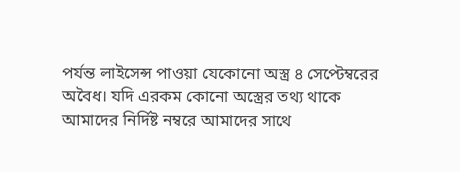পর্যন্ত লাইসেন্স পাওয়া যেকোনো অস্ত্র ৪ সেপ্টেম্বরের অবৈধ। যদি এরকম কোনো অস্ত্রের তথ্য থাকে আমাদের নির্দিষ্ট নম্বরে আমাদের সাথে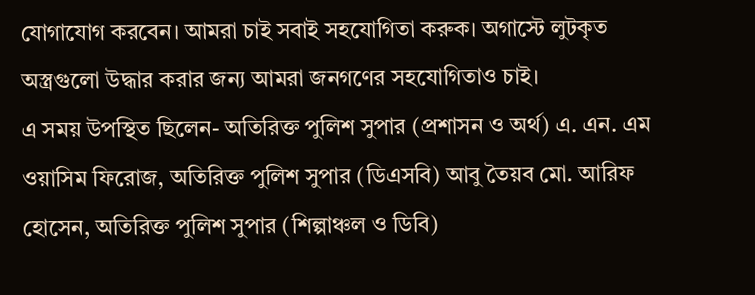যোগাযোগ করবেন। আমরা চাই সবাই সহযোগিতা করুক। অগাস্টে লুটকৃত অস্ত্রগুলো উদ্ধার করার জন্য আমরা জনগণের সহযোগিতাও চাই।
এ সময় উপস্থিত ছিলেন- অতিরিক্ত পুলিশ সুপার (প্রশাসন ও অর্থ) এ. এন. এম ওয়াসিম ফিরোজ, অতিরিক্ত পুলিশ সুপার (ডিএসবি) আবু তৈয়ব মো. আরিফ হোসেন, অতিরিক্ত পুলিশ সুপার (শিল্পাঞ্চল ও ডিবি)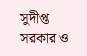সুদীপ্ত সরকার ও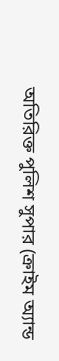অতিরিক্ত পুলিশ সুপার (ক্রাইম অ্যান্ড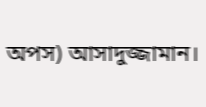অপস) আসাদুজ্জামান।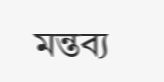মন্তব্য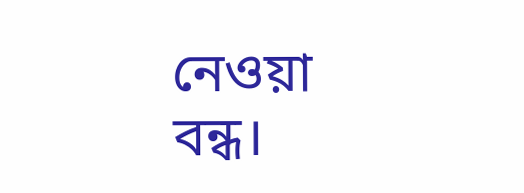নেওয়া বন্ধ।